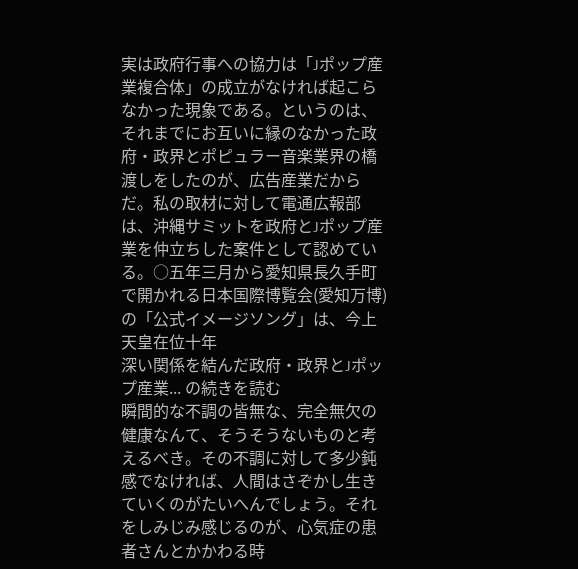実は政府行事への協力は「Jポップ産業複合体」の成立がなければ起こらなかった現象である。というのは、それまでにお互いに縁のなかった政府・政界とポピュラー音楽業界の橋渡しをしたのが、広告産業だからだ。私の取材に対して電通広報部は、沖縄サミットを政府とJポップ産業を仲立ちした案件として認めている。○五年三月から愛知県長久手町で開かれる日本国際博覧会(愛知万博)の「公式イメージソング」は、今上天皇在位十年
深い関係を結んだ政府・政界とJポップ産業... の続きを読む
瞬間的な不調の皆無な、完全無欠の健康なんて、そうそうないものと考えるべき。その不調に対して多少鈍感でなければ、人間はさぞかし生きていくのがたいへんでしょう。それをしみじみ感じるのが、心気症の患者さんとかかわる時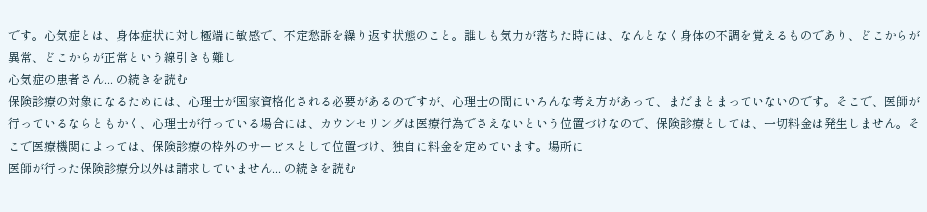です。心気症とは、身体症状に対し極端に敏感で、不定愁訴を繰り返す状態のこと。誰しも気力が落ちた時には、なんとなく身体の不調を覚えるものであり、どこからが異常、どこからが正常という線引きも難し
心気症の患者さん... の続きを読む
保険診療の対象になるためには、心理士が国家資格化される必要があるのですが、心理士の間にいろんな考え方があって、まだまとまっていないのです。そこで、医師が行っているならともかく、心理士が行っている場合には、カウンセリングは医療行為でさえないという位置づけなので、保険診療としては、一切料金は発生しません。そこで医療機関によっては、保険診療の枠外のサービスとして位置づけ、独自に料金を定めています。場所に
医師が行った保険診療分以外は請求していません... の続きを読む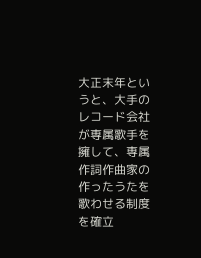大正末年というと、大手のレコード会社が専属歌手を擁して、専属作詞作曲家の作ったうたを歌わせる制度を確立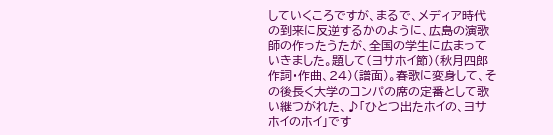していくころですが、まるで、メディア時代の到来に反逆するかのように、広島の演歌師の作ったうたが、全国の学生に広まっていきました。題して(ヨサホイ節)(秋月四郎作詞・作曲、24)(譜面)。春歌に変身して、その後長く大学のコンパの席の定番として歌い継つがれた、♪「ひとつ出たホイの、ヨサホイのホイ」です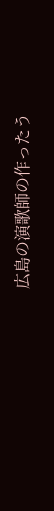広島の演歌師の作ったう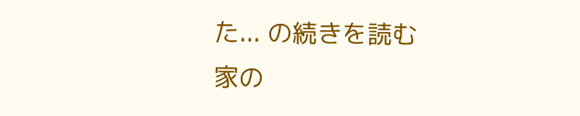た... の続きを読む
家の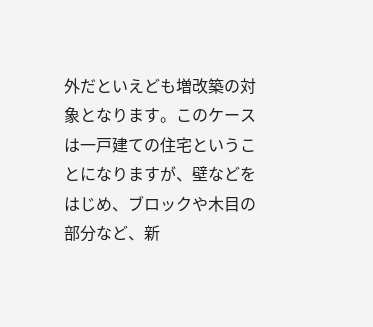外だといえども増改築の対象となります。このケースは一戸建ての住宅ということになりますが、壁などをはじめ、ブロックや木目の部分など、新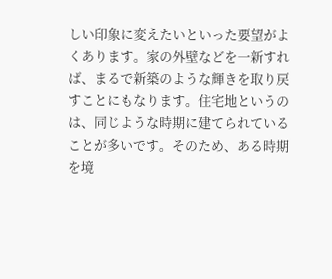しい印象に変えたいといった要望がよくあります。家の外壁などを一新すれば、まるで新築のような輝きを取り戻すことにもなります。住宅地というのは、同じような時期に建てられていることが多いです。そのため、ある時期を境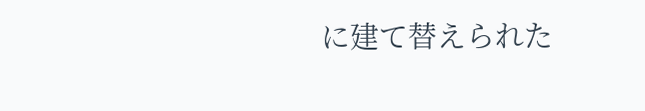に建て替えられた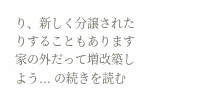り、新しく分譲されたりすることもあります
家の外だって増改築しよう... の続きを読む